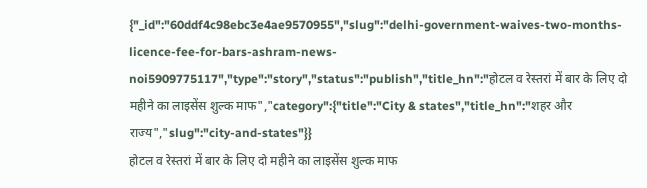{"_id":"60ddf4c98ebc3e4ae9570955","slug":"delhi-government-waives-two-months-licence-fee-for-bars-ashram-news-noi5909775117","type":"story","status":"publish","title_hn":"होटल व रेस्तरां में बार के लिए दो महीने का लाइसेंस शुल्क माफ","category":{"title":"City & states","title_hn":"शहर और राज्य","slug":"city-and-states"}}
होटल व रेस्तरां में बार के लिए दो महीने का लाइसेंस शुल्क माफ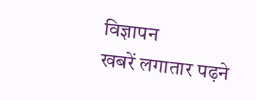विज्ञापन
खबरें लगातार पढ़ने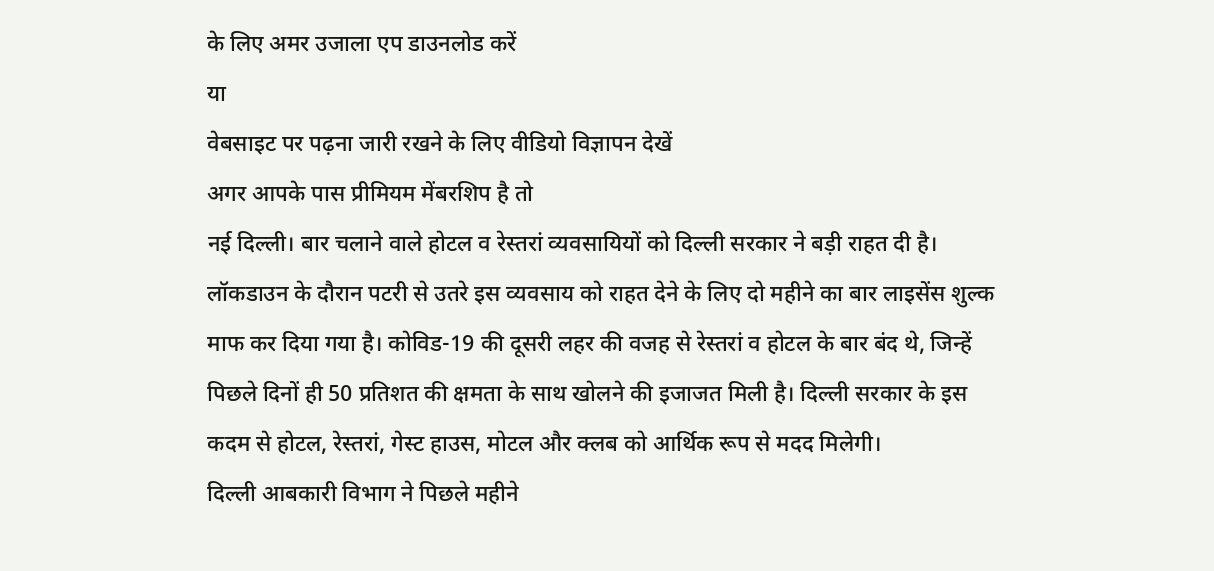के लिए अमर उजाला एप डाउनलोड करें
या
वेबसाइट पर पढ़ना जारी रखने के लिए वीडियो विज्ञापन देखें
अगर आपके पास प्रीमियम मेंबरशिप है तो
नई दिल्ली। बार चलाने वाले होटल व रेस्तरां व्यवसायियों को दिल्ली सरकार ने बड़ी राहत दी है। लॉकडाउन के दौरान पटरी से उतरे इस व्यवसाय को राहत देने के लिए दो महीने का बार लाइसेंस शुल्क माफ कर दिया गया है। कोविड-19 की दूसरी लहर की वजह से रेस्तरां व होटल के बार बंद थे, जिन्हें पिछले दिनों ही 50 प्रतिशत की क्षमता के साथ खोलने की इजाजत मिली है। दिल्ली सरकार के इस कदम से होटल, रेस्तरां, गेस्ट हाउस, मोटल और क्लब को आर्थिक रूप से मदद मिलेगी।
दिल्ली आबकारी विभाग ने पिछले महीने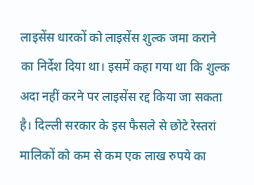लाइसेंस धारकों को लाइसेंस शुल्क जमा कराने का निर्देश दिया था। इसमें कहा गया था कि शुल्क अदा नहीं करने पर लाइसेंस रद्द किया जा सकता है। दिल्ली सरकार के इस फैसले से छोटे रेस्तरां मालिकों को कम से कम एक लाख रुपये का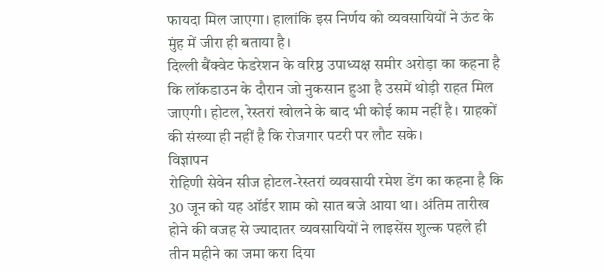फायदा मिल जाएगा। हालांकि इस निर्णय को व्यवसायियों ने ऊंट के मुंह में जीरा ही बताया है।
दिल्ली बैंक्वेट फेडरेशन के वरिष्ठ उपाध्यक्ष समीर अरोड़ा का कहना है कि लॉकडाउन के दौरान जो नुकसान हुआ है उसमें थोड़ी राहत मिल जाएगी। होटल, रेस्तरां खोलने के बाद भी कोई काम नहीं है। ग्राहकों की संख्या ही नहीं है कि रोजगार पटरी पर लौट सके।
विज्ञापन
रोहिणी सेवेन सीज होटल-रेस्तरां व्यवसायी रमेश डेंग का कहना है कि 30 जून को यह ऑर्डर शाम को सात बजे आया था। अंतिम तारीख होने की वजह से ज्यादातर व्यवसायियों ने लाइसेंस शुल्क पहले ही तीन महीने का जमा करा दिया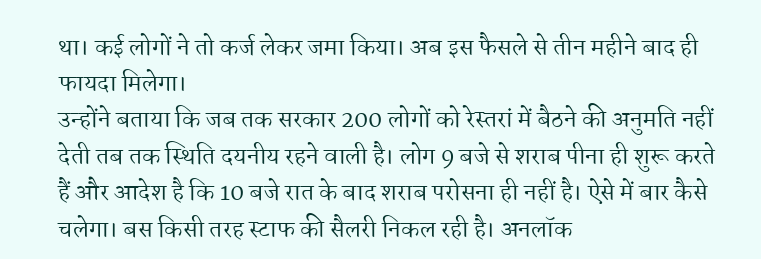था। कई लोगों ने तो कर्ज लेकर जमा किया। अब इस फैसले से तीन महीने बाद ही फायदा मिलेगा।
उन्होंने बताया कि जब तक सरकार 200 लोगों को रेस्तरां में बैठने की अनुमति नहीं देती तब तक स्थिति दयनीय रहने वाली है। लोग 9 बजे से शराब पीना ही शुरू करते हैं और आदेश है कि 10 बजे रात के बाद शराब परोसना ही नहीं है। ऐसे में बार कैसे चलेगा। बस किसी तरह स्टाफ की सैलरी निकल रही है। अनलॉक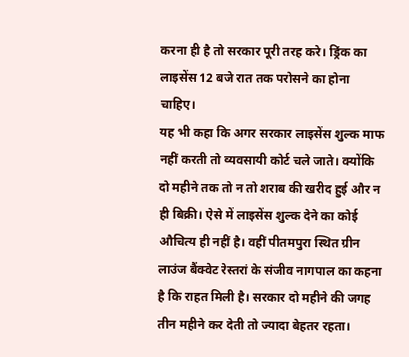करना ही है तो सरकार पूरी तरह करे। ड्रिंक का लाइसेंस 12 बजे रात तक परोसने का होना चाहिए।
यह भी कहा कि अगर सरकार लाइसेंस शुल्क माफ नहीं करती तो व्यवसायी कोर्ट चले जाते। क्योंकि दो महीने तक तो न तो शराब की खरीद हुई और न ही बिक्री। ऐसे में लाइसेंस शुल्क देने का कोई औचित्य ही नहीं है। वहीं पीतमपुरा स्थित ग्रीन लाउंज बैंक्वेट रेस्तरां के संजीव नागपाल का कहना है कि राहत मिली है। सरकार दो महीने की जगह तीन महीने कर देती तो ज्यादा बेहतर रहता।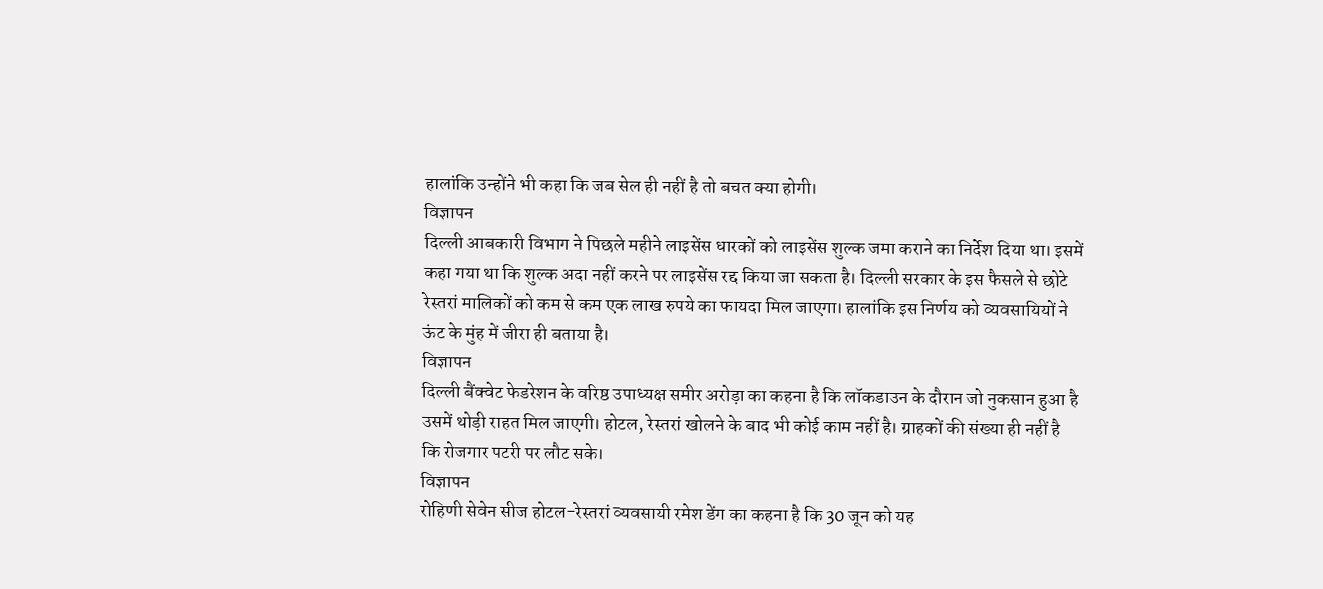हालांकि उन्होंने भी कहा कि जब सेल ही नहीं है तो बचत क्या होगी।
विज्ञापन
दिल्ली आबकारी विभाग ने पिछले महीने लाइसेंस धारकों को लाइसेंस शुल्क जमा कराने का निर्देश दिया था। इसमें कहा गया था कि शुल्क अदा नहीं करने पर लाइसेंस रद्द किया जा सकता है। दिल्ली सरकार के इस फैसले से छोटे रेस्तरां मालिकों को कम से कम एक लाख रुपये का फायदा मिल जाएगा। हालांकि इस निर्णय को व्यवसायियों ने ऊंट के मुंह में जीरा ही बताया है।
विज्ञापन
दिल्ली बैंक्वेट फेडरेशन के वरिष्ठ उपाध्यक्ष समीर अरोड़ा का कहना है कि लॉकडाउन के दौरान जो नुकसान हुआ है उसमें थोड़ी राहत मिल जाएगी। होटल, रेस्तरां खोलने के बाद भी कोई काम नहीं है। ग्राहकों की संख्या ही नहीं है कि रोजगार पटरी पर लौट सके।
विज्ञापन
रोहिणी सेवेन सीज होटल-रेस्तरां व्यवसायी रमेश डेंग का कहना है कि 30 जून को यह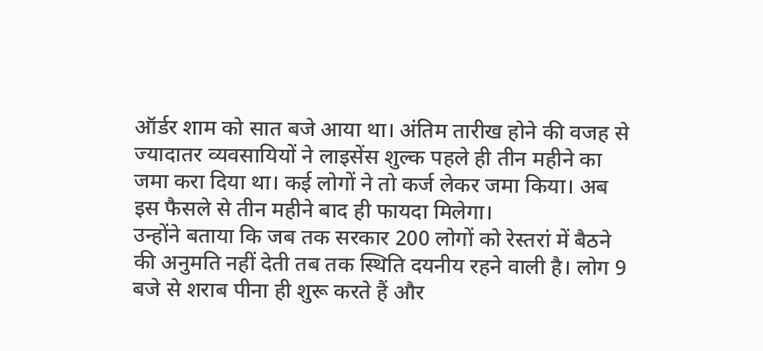ऑर्डर शाम को सात बजे आया था। अंतिम तारीख होने की वजह से ज्यादातर व्यवसायियों ने लाइसेंस शुल्क पहले ही तीन महीने का जमा करा दिया था। कई लोगों ने तो कर्ज लेकर जमा किया। अब इस फैसले से तीन महीने बाद ही फायदा मिलेगा।
उन्होंने बताया कि जब तक सरकार 200 लोगों को रेस्तरां में बैठने की अनुमति नहीं देती तब तक स्थिति दयनीय रहने वाली है। लोग 9 बजे से शराब पीना ही शुरू करते हैं और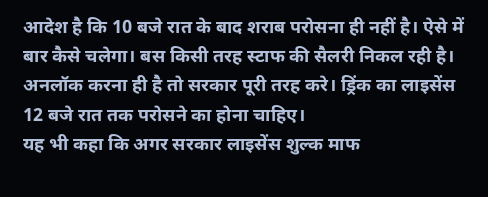आदेश है कि 10 बजे रात के बाद शराब परोसना ही नहीं है। ऐसे में बार कैसे चलेगा। बस किसी तरह स्टाफ की सैलरी निकल रही है। अनलॉक करना ही है तो सरकार पूरी तरह करे। ड्रिंक का लाइसेंस 12 बजे रात तक परोसने का होना चाहिए।
यह भी कहा कि अगर सरकार लाइसेंस शुल्क माफ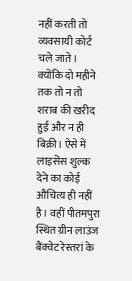नहीं करती तो व्यवसायी कोर्ट चले जाते। क्योंकि दो महीने तक तो न तो शराब की खरीद हुई और न ही बिक्री। ऐसे में लाइसेंस शुल्क देने का कोई औचित्य ही नहीं है। वहीं पीतमपुरा स्थित ग्रीन लाउंज बैंक्वेट रेस्तरां के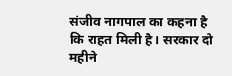संजीव नागपाल का कहना है कि राहत मिली है। सरकार दो महीने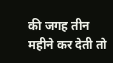की जगह तीन महीने कर देती तो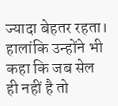ज्यादा बेहतर रहता। हालांकि उन्होंने भी कहा कि जब सेल ही नहीं है तो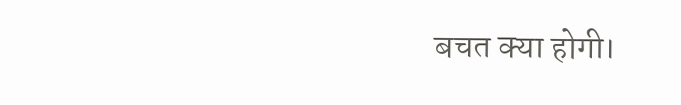बचत क्या होगी।